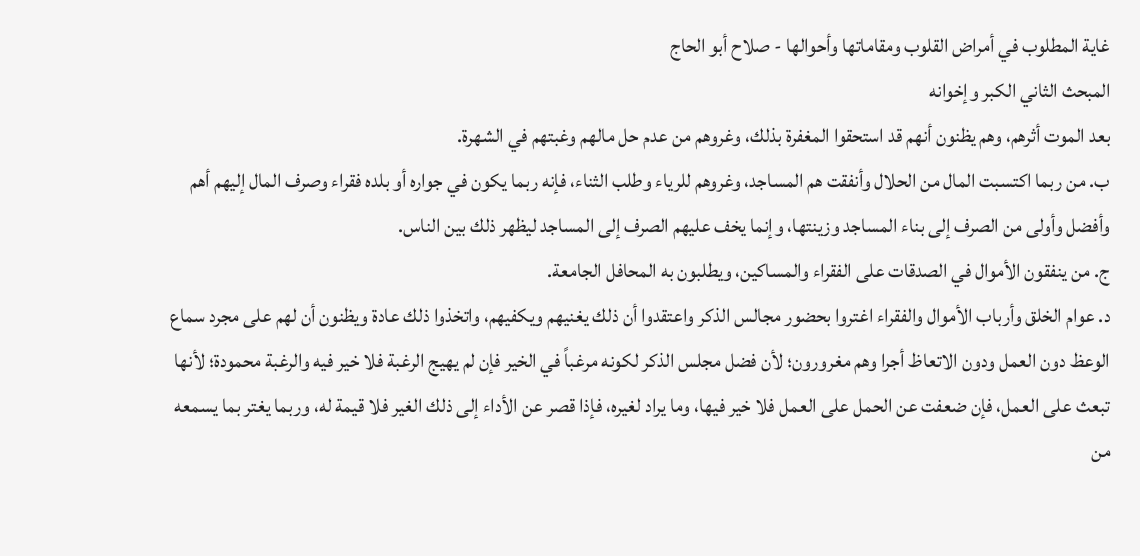غاية المطلوب في أمراض القلوب ومقاماتها وأحوالها - صلاح أبو الحاج
المبحث الثاني الكبر وإخوانه
بعد الموت أثرهم، وهم يظنون أنهم قد استحقوا المغفرة بذلك، وغروهم من عدم حل مالهم وغبتهم في الشهرة.
ب. من ربما اكتسبت المال من الحلال وأنفقت هم المساجد، وغروهم للرياء وطلب الثناء، فإنه ربما يكون في جواره أو بلده فقراء وصرف المال إليهم أهم وأفضل وأولى من الصرف إلى بناء المساجد وزينتها، وإنما يخف عليهم الصرف إلى المساجد ليظهر ذلك بين الناس.
ج. من ينفقون الأموال في الصدقات على الفقراء والمساكين، ويطلبون به المحافل الجامعة.
د. عوام الخلق وأرباب الأموال والفقراء اغتروا بحضور مجالس الذكر واعتقدوا أن ذلك يغنيهم ويكفيهم، واتخذوا ذلك عادة ويظنون أن لهم على مجرد سماع الوعظ دون العمل ودون الاتعاظ أجرا وهم مغرورون؛ لأن فضل مجلس الذكر لكونه مرغباً في الخير فإن لم يهيج الرغبة فلا خير فيه والرغبة محمودة؛ لأنها تبعث على العمل، فإن ضعفت عن الحمل على العمل فلا خير فيها، وما يراد لغيره، فإذا قصر عن الأداء إلى ذلك الغير فلا قيمة له، وربما يغتر بما يسمعه من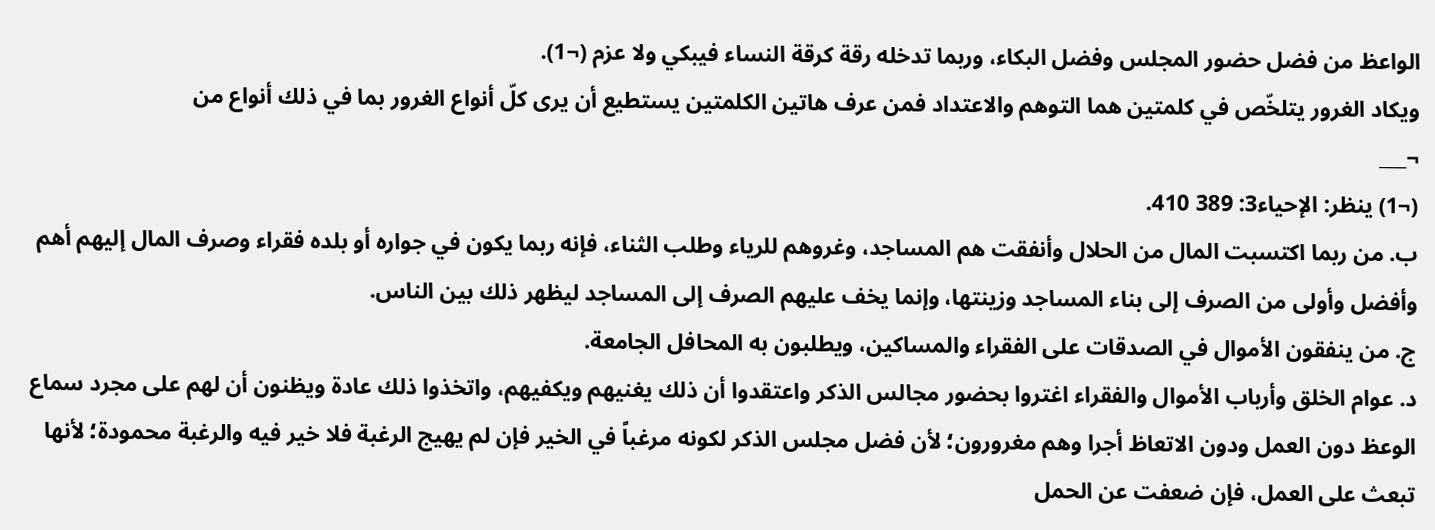الواعظ من فضل حضور المجلس وفضل البكاء، وربما تدخله رقة كرقة النساء فيبكي ولا عزم (¬1).
ويكاد الغرور يتلخّص في كلمتين هما التوهم والاعتداد فمن عرف هاتين الكلمتين يستطيع أن يرى كلّ أنواع الغرور بما في ذلك أنواع من
¬___
(¬1) ينظر: الإحياء3: 389 410.
ب. من ربما اكتسبت المال من الحلال وأنفقت هم المساجد، وغروهم للرياء وطلب الثناء، فإنه ربما يكون في جواره أو بلده فقراء وصرف المال إليهم أهم وأفضل وأولى من الصرف إلى بناء المساجد وزينتها، وإنما يخف عليهم الصرف إلى المساجد ليظهر ذلك بين الناس.
ج. من ينفقون الأموال في الصدقات على الفقراء والمساكين، ويطلبون به المحافل الجامعة.
د. عوام الخلق وأرباب الأموال والفقراء اغتروا بحضور مجالس الذكر واعتقدوا أن ذلك يغنيهم ويكفيهم، واتخذوا ذلك عادة ويظنون أن لهم على مجرد سماع الوعظ دون العمل ودون الاتعاظ أجرا وهم مغرورون؛ لأن فضل مجلس الذكر لكونه مرغباً في الخير فإن لم يهيج الرغبة فلا خير فيه والرغبة محمودة؛ لأنها تبعث على العمل، فإن ضعفت عن الحمل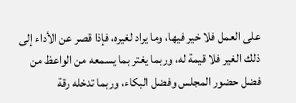على العمل فلا خير فيها، وما يراد لغيره، فإذا قصر عن الأداء إلى ذلك الغير فلا قيمة له، وربما يغتر بما يسمعه من الواعظ من فضل حضور المجلس وفضل البكاء، وربما تدخله رقة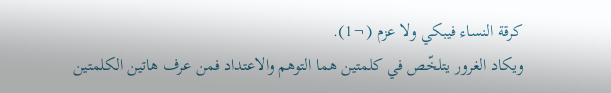كرقة النساء فيبكي ولا عزم (¬1).
ويكاد الغرور يتلخّص في كلمتين هما التوهم والاعتداد فمن عرف هاتين الكلمتين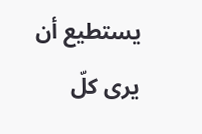يستطيع أن يرى كلّ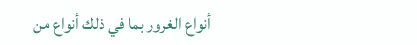أنواع الغرور بما في ذلك أنواع من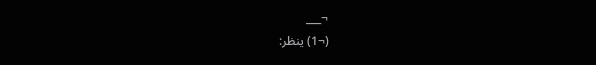¬___
(¬1) ينظر: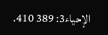الإحياء3: 389 410.